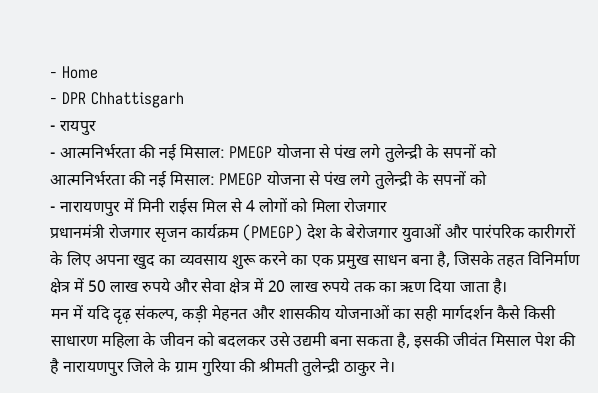- Home
- DPR Chhattisgarh
- रायपुर
- आत्मनिर्भरता की नई मिसाल: PMEGP योजना से पंख लगे तुलेन्द्री के सपनों को
आत्मनिर्भरता की नई मिसाल: PMEGP योजना से पंख लगे तुलेन्द्री के सपनों को
- नारायणपुर में मिनी राईस मिल से 4 लोगों को मिला रोजगार
प्रधानमंत्री रोजगार सृजन कार्यक्रम (PMEGP) देश के बेरोजगार युवाओं और पारंपरिक कारीगरों के लिए अपना खुद का व्यवसाय शुरू करने का एक प्रमुख साधन बना है, जिसके तहत विनिर्माण क्षेत्र में 50 लाख रुपये और सेवा क्षेत्र में 20 लाख रुपये तक का ऋण दिया जाता है।
मन में यदि दृढ़ संकल्प, कड़ी मेहनत और शासकीय योजनाओं का सही मार्गदर्शन कैसे किसी साधारण महिला के जीवन को बदलकर उसे उद्यमी बना सकता है, इसकी जीवंत मिसाल पेश की है नारायणपुर जिले के ग्राम गुरिया की श्रीमती तुलेन्द्री ठाकुर ने।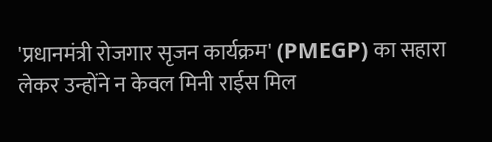'प्रधानमंत्री रोजगार सृजन कार्यक्रम' (PMEGP) का सहारा लेकर उन्होंने न केवल मिनी राईस मिल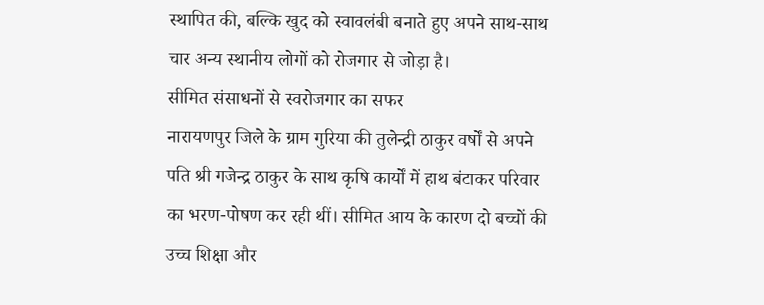स्थापित की, बल्कि खुद को स्वावलंबी बनाते हुए अपने साथ-साथ चार अन्य स्थानीय लोगों को रोजगार से जोड़ा है।
सीमित संसाधनों से स्वरोजगार का सफर
नारायणपुर जिले के ग्राम गुरिया की तुलेन्द्री ठाकुर वर्षों से अपने पति श्री गजेन्द्र ठाकुर के साथ कृषि कार्यों में हाथ बंटाकर परिवार का भरण-पोषण कर रही थीं। सीमित आय के कारण दो बच्चों की उच्च शिक्षा और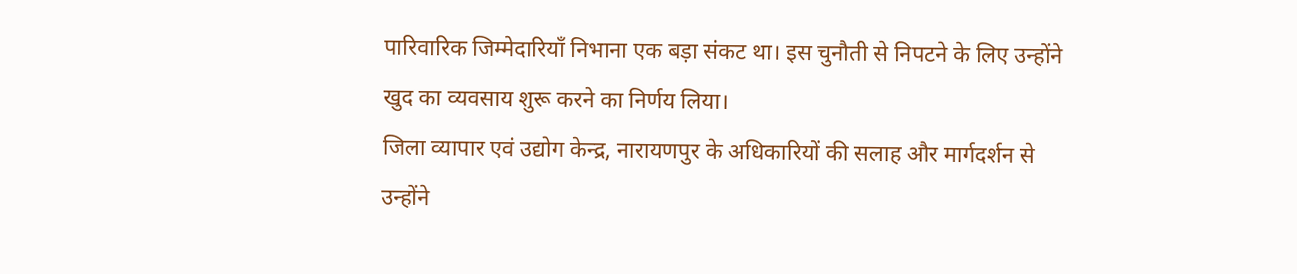पारिवारिक जिम्मेदारियाँ निभाना एक बड़ा संकट था। इस चुनौती से निपटने के लिए उन्होंने खुद का व्यवसाय शुरू करने का निर्णय लिया।
जिला व्यापार एवं उद्योग केन्द्र, नारायणपुर के अधिकारियों की सलाह और मार्गदर्शन से उन्होंने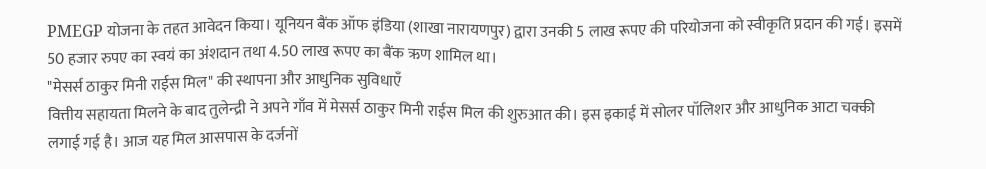PMEGP योजना के तहत आवेदन किया। यूनियन बैंक ऑफ इंडिया (शाखा नारायणपुर) द्वारा उनकी 5 लाख रूपए की परियोजना को स्वीकृति प्रदान की गई। इसमें 50 हजार रुपए का स्वयं का अंशदान तथा 4.50 लाख रूपए का बैंक ऋण शामिल था।
"मेसर्स ठाकुर मिनी राईस मिल" की स्थापना और आधुनिक सुविधाएँ
वित्तीय सहायता मिलने के बाद तुलेन्द्री ने अपने गाँव में मेसर्स ठाकुर मिनी राईस मिल की शुरुआत की। इस इकाई में सोलर पॉलिशर और आधुनिक आटा चक्की लगाई गई है। आज यह मिल आसपास के दर्जनों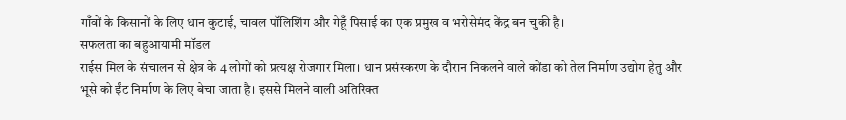गाँवों के किसानों के लिए धान कुटाई, चावल पॉलिशिंग और गेहूँ पिसाई का एक प्रमुख व भरोसेमंद केंद्र बन चुकी है।
सफलता का बहुआयामी मॉडल
राईस मिल के संचालन से क्षेत्र के 4 लोगों को प्रत्यक्ष रोजगार मिला। धान प्रसंस्करण के दौरान निकलने वाले कोंडा को तेल निर्माण उद्योग हेतु और भूसे को ईंट निर्माण के लिए बेचा जाता है। इससे मिलने वाली अतिरिक्त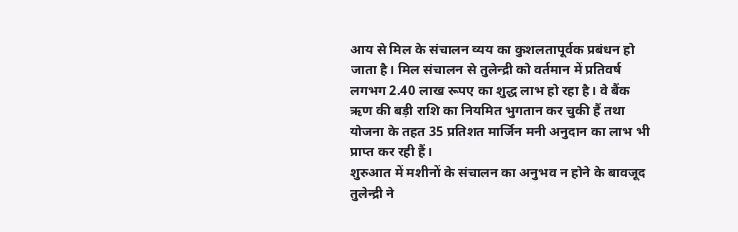आय से मिल के संचालन व्यय का कुशलतापूर्वक प्रबंधन हो जाता है। मिल संचालन से तुलेन्द्री को वर्तमान में प्रतिवर्ष लगभग 2.40 लाख रूपए का शुद्ध लाभ हो रहा है। वे बैंक ऋण की बड़ी राशि का नियमित भुगतान कर चुकी हैं तथा योजना के तहत 35 प्रतिशत मार्जिन मनी अनुदान का लाभ भी प्राप्त कर रही हैं।
शुरुआत में मशीनों के संचालन का अनुभव न होने के बावजूद तुलेन्द्री ने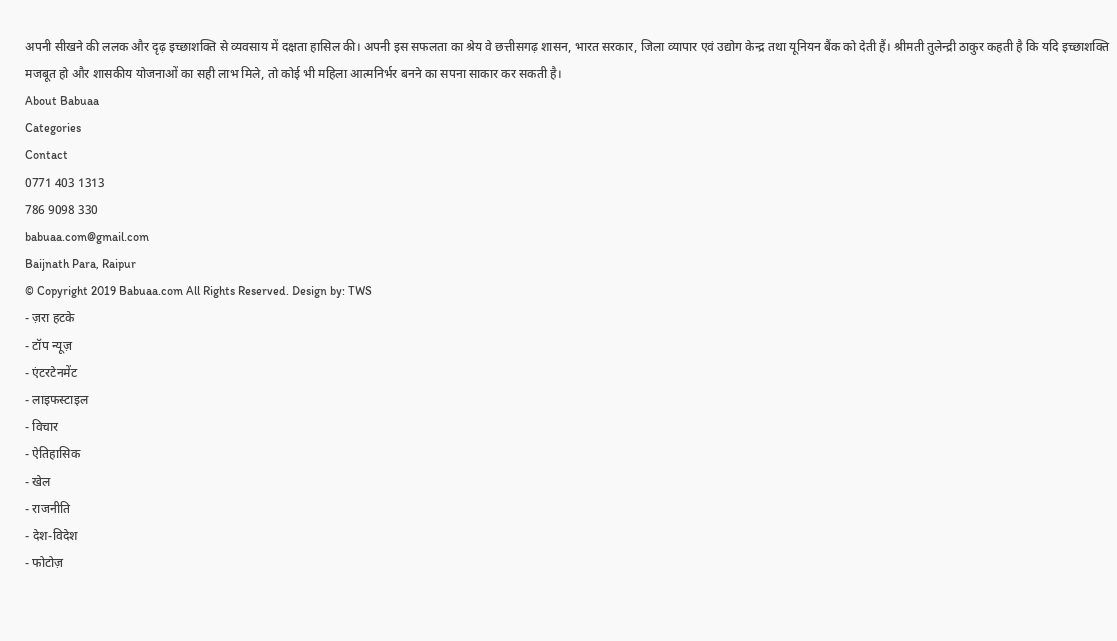अपनी सीखने की ललक और दृढ़ इच्छाशक्ति से व्यवसाय में दक्षता हासिल की। अपनी इस सफलता का श्रेय वे छत्तीसगढ़ शासन, भारत सरकार, जिला व्यापार एवं उद्योग केन्द्र तथा यूनियन बैंक को देती हैं। श्रीमती तुलेन्द्री ठाकुर कहती है कि यदि इच्छाशक्ति मजबूत हो और शासकीय योजनाओं का सही लाभ मिले, तो कोई भी महिला आत्मनिर्भर बनने का सपना साकार कर सकती है।
About Babuaa
Categories
Contact
0771 403 1313
786 9098 330
babuaa.com@gmail.com
Baijnath Para, Raipur
© Copyright 2019 Babuaa.com All Rights Reserved. Design by: TWS
- ज़रा हटके
- टॉप न्यूज़
- एंटरटेनमेंट
- लाइफस्टाइल
- विचार
- ऐतिहासिक
- खेल
- राजनीति
- देश-विदेश
- फोटोज़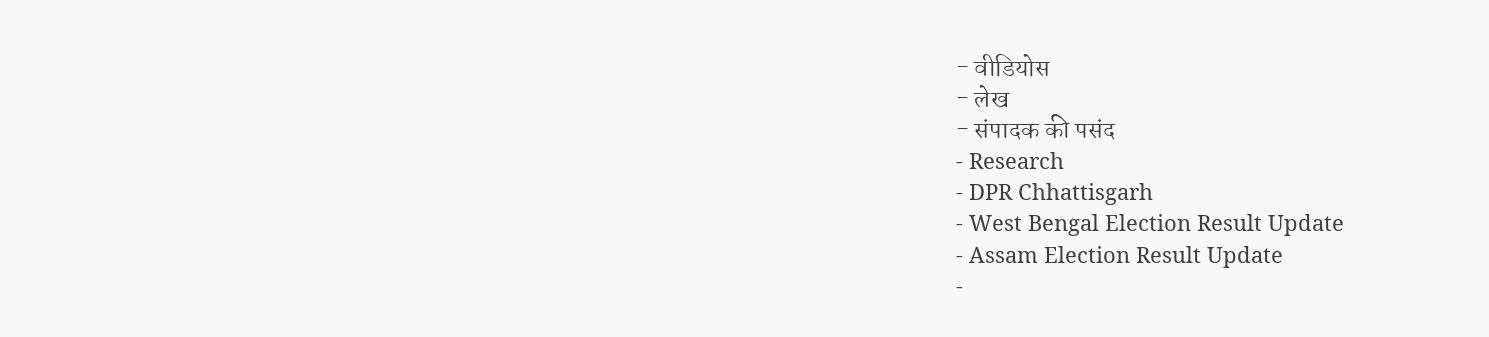- वीडियोस
- लेख
- संपादक की पसंद
- Research
- DPR Chhattisgarh
- West Bengal Election Result Update
- Assam Election Result Update
-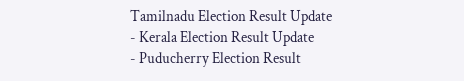Tamilnadu Election Result Update
- Kerala Election Result Update
- Puducherry Election Result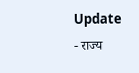Update
- राज्य